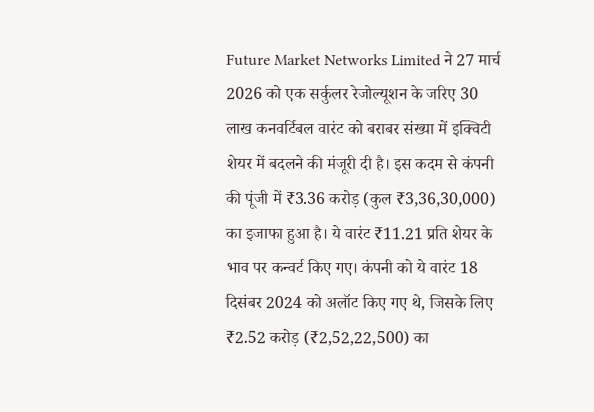Future Market Networks Limited ने 27 मार्च 2026 को एक सर्कुलर रेजोल्यूशन के जरिए 30 लाख कनवर्टिबल वारंट को बराबर संख्या में इक्विटी शेयर में बदलने की मंजूरी दी है। इस कदम से कंपनी की पूंजी में ₹3.36 करोड़ (कुल ₹3,36,30,000) का इजाफा हुआ है। ये वारंट ₹11.21 प्रति शेयर के भाव पर कन्वर्ट किए गए। कंपनी को ये वारंट 18 दिसंबर 2024 को अलॉट किए गए थे, जिसके लिए ₹2.52 करोड़ (₹2,52,22,500) का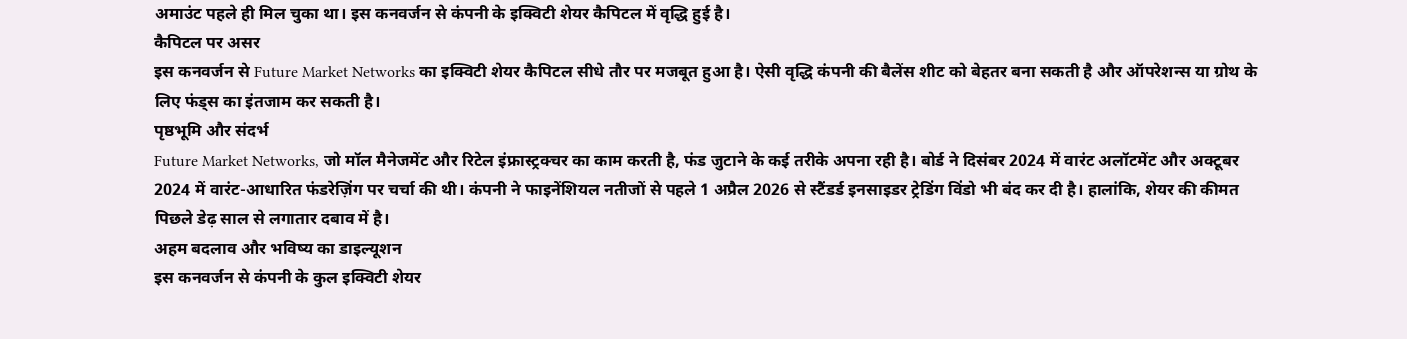अमाउंट पहले ही मिल चुका था। इस कनवर्जन से कंपनी के इक्विटी शेयर कैपिटल में वृद्धि हुई है।
कैपिटल पर असर
इस कनवर्जन से Future Market Networks का इक्विटी शेयर कैपिटल सीधे तौर पर मजबूत हुआ है। ऐसी वृद्धि कंपनी की बैलेंस शीट को बेहतर बना सकती है और ऑपरेशन्स या ग्रोथ के लिए फंड्स का इंतजाम कर सकती है।
पृष्ठभूमि और संदर्भ
Future Market Networks, जो मॉल मैनेजमेंट और रिटेल इंफ्रास्ट्रक्चर का काम करती है, फंड जुटाने के कई तरीके अपना रही है। बोर्ड ने दिसंबर 2024 में वारंट अलॉटमेंट और अक्टूबर 2024 में वारंट-आधारित फंडरेज़िंग पर चर्चा की थी। कंपनी ने फाइनेंशियल नतीजों से पहले 1 अप्रैल 2026 से स्टैंडर्ड इनसाइडर ट्रेडिंग विंडो भी बंद कर दी है। हालांकि, शेयर की कीमत पिछले डेढ़ साल से लगातार दबाव में है।
अहम बदलाव और भविष्य का डाइल्यूशन
इस कनवर्जन से कंपनी के कुल इक्विटी शेयर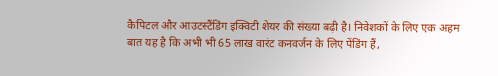कैपिटल और आउटस्टैंडिंग इक्विटी शेयर की संख्या बढ़ी है। निवेशकों के लिए एक अहम बात यह है कि अभी भी 65 लाख वारंट कनवर्जन के लिए पेंडिंग हैं,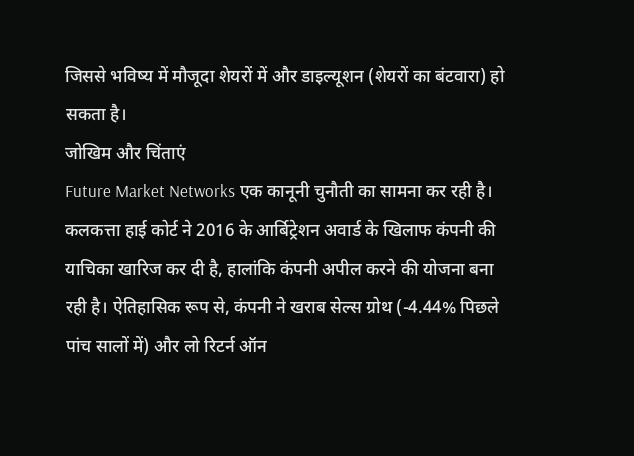जिससे भविष्य में मौजूदा शेयरों में और डाइल्यूशन (शेयरों का बंटवारा) हो सकता है।
जोखिम और चिंताएं
Future Market Networks एक कानूनी चुनौती का सामना कर रही है। कलकत्ता हाई कोर्ट ने 2016 के आर्बिट्रेशन अवार्ड के खिलाफ कंपनी की याचिका खारिज कर दी है, हालांकि कंपनी अपील करने की योजना बना रही है। ऐतिहासिक रूप से, कंपनी ने खराब सेल्स ग्रोथ (-4.44% पिछले पांच सालों में) और लो रिटर्न ऑन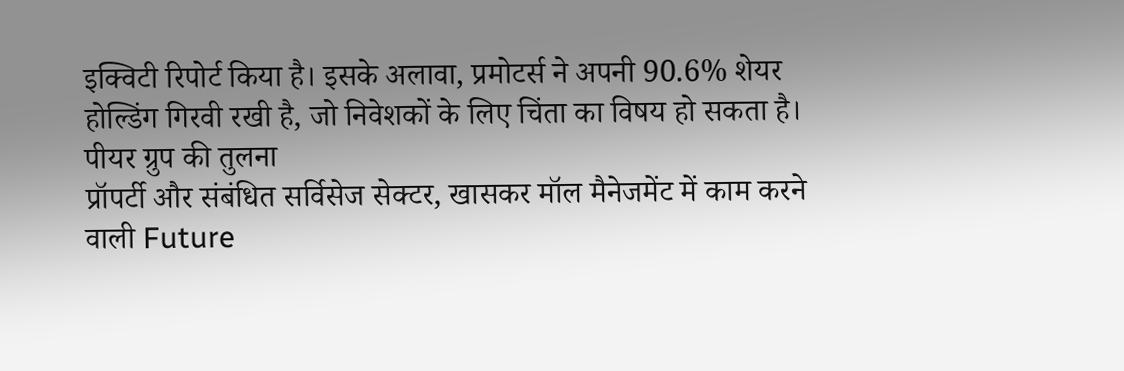इक्विटी रिपोर्ट किया है। इसके अलावा, प्रमोटर्स ने अपनी 90.6% शेयर होल्डिंग गिरवी रखी है, जो निवेशकों के लिए चिंता का विषय हो सकता है।
पीयर ग्रुप की तुलना
प्रॉपर्टी और संबंधित सर्विसेज सेक्टर, खासकर मॉल मैनेजमेंट में काम करने वाली Future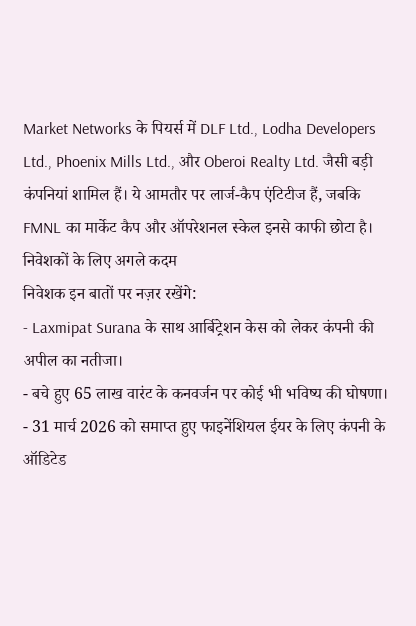Market Networks के पियर्स में DLF Ltd., Lodha Developers Ltd., Phoenix Mills Ltd., और Oberoi Realty Ltd. जैसी बड़ी कंपनियां शामिल हैं। ये आमतौर पर लार्ज-कैप एंटिटीज हैं, जबकि FMNL का मार्केट कैप और ऑपरेशनल स्केल इनसे काफी छोटा है।
निवेशकों के लिए अगले कदम
निवेशक इन बातों पर नज़र रखेंगे:
- Laxmipat Surana के साथ आर्बिट्रेशन केस को लेकर कंपनी की अपील का नतीजा।
- बचे हुए 65 लाख वारंट के कनवर्जन पर कोई भी भविष्य की घोषणा।
- 31 मार्च 2026 को समाप्त हुए फाइनेंशियल ईयर के लिए कंपनी के ऑडिटेड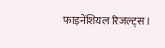फाइनेंशियल रिजल्ट्स।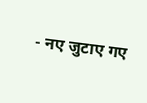- नए जुटाए गए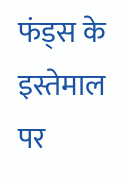फंड्स के इस्तेमाल पर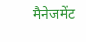मैनेजमेंट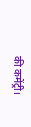की कमेंट्री।